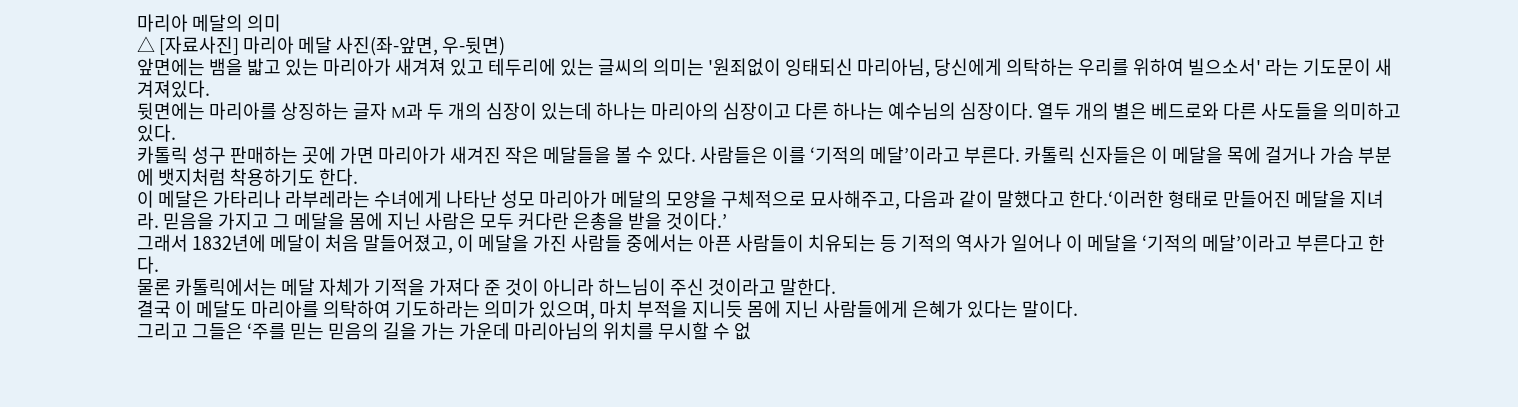마리아 메달의 의미
△ [자료사진] 마리아 메달 사진(좌-앞면, 우-뒷면)
앞면에는 뱀을 밟고 있는 마리아가 새겨져 있고 테두리에 있는 글씨의 의미는 '원죄없이 잉태되신 마리아님, 당신에게 의탁하는 우리를 위하여 빌으소서' 라는 기도문이 새겨져있다.
뒷면에는 마리아를 상징하는 글자 M과 두 개의 심장이 있는데 하나는 마리아의 심장이고 다른 하나는 예수님의 심장이다. 열두 개의 별은 베드로와 다른 사도들을 의미하고 있다.
카톨릭 성구 판매하는 곳에 가면 마리아가 새겨진 작은 메달들을 볼 수 있다. 사람들은 이를 ‘기적의 메달’이라고 부른다. 카톨릭 신자들은 이 메달을 목에 걸거나 가슴 부분에 뱃지처럼 착용하기도 한다.
이 메달은 가타리나 라부레라는 수녀에게 나타난 성모 마리아가 메달의 모양을 구체적으로 묘사해주고, 다음과 같이 말했다고 한다.‘이러한 형태로 만들어진 메달을 지녀라. 믿음을 가지고 그 메달을 몸에 지닌 사람은 모두 커다란 은총을 받을 것이다.’
그래서 1832년에 메달이 처음 말들어졌고, 이 메달을 가진 사람들 중에서는 아픈 사람들이 치유되는 등 기적의 역사가 일어나 이 메달을 ‘기적의 메달’이라고 부른다고 한다.
물론 카톨릭에서는 메달 자체가 기적을 가져다 준 것이 아니라 하느님이 주신 것이라고 말한다.
결국 이 메달도 마리아를 의탁하여 기도하라는 의미가 있으며, 마치 부적을 지니듯 몸에 지닌 사람들에게 은혜가 있다는 말이다.
그리고 그들은 ‘주를 믿는 믿음의 길을 가는 가운데 마리아님의 위치를 무시할 수 없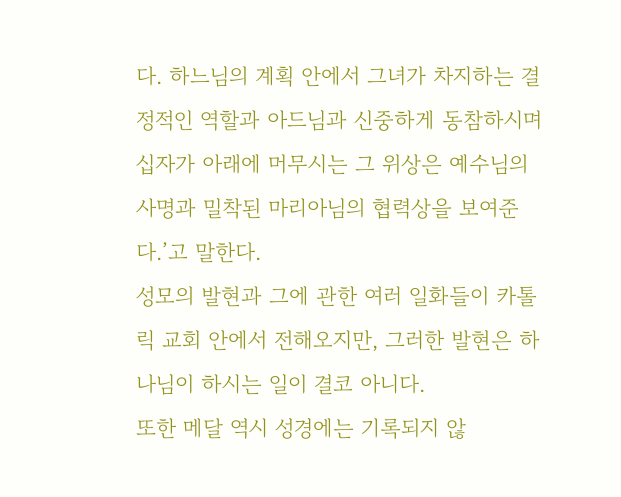다. 하느님의 계획 안에서 그녀가 차지하는 결정적인 역할과 아드님과 신중하게 동참하시며 십자가 아래에 머무시는 그 위상은 예수님의 사명과 밀착된 마리아님의 협력상을 보여준다.’고 말한다.
성모의 발현과 그에 관한 여러 일화들이 카톨릭 교회 안에서 전해오지만, 그러한 발현은 하나님이 하시는 일이 결코 아니다.
또한 메달 역시 성경에는 기록되지 않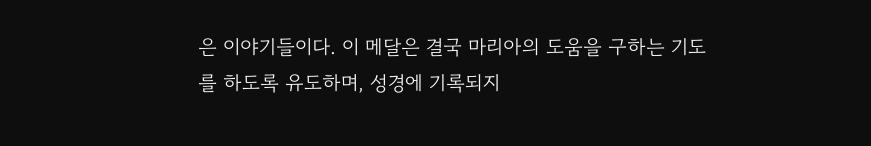은 이야기들이다. 이 메달은 결국 마리아의 도움을 구하는 기도를 하도록 유도하며, 성경에 기록되지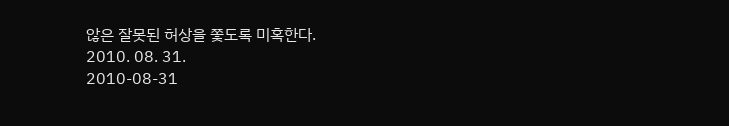않은 잘못된 허상을 쫓도록 미혹한다.
2010. 08. 31.
2010-08-31